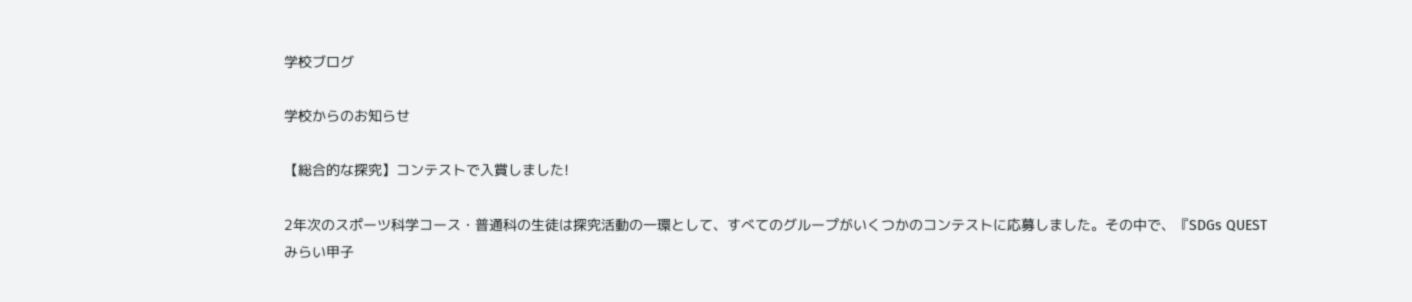学校ブログ

学校からのお知らせ

【総合的な探究】コンテストで入賞しました!

2年次のスポーツ科学コース・普通科の生徒は探究活動の一環として、すべてのグループがいくつかのコンテストに応募しました。その中で、『SDGs QUEST みらい甲子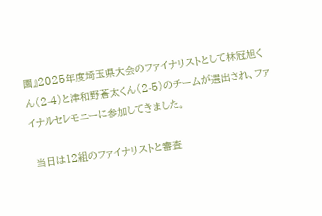園』2025年度埼玉県大会のファイナリストとして林冠旭くん(2-4)と津和野蒼太くん(2-5)のチームが選出され、ファイナルセレモニーに参加してきました。

 当日は12組のファイナリストと審査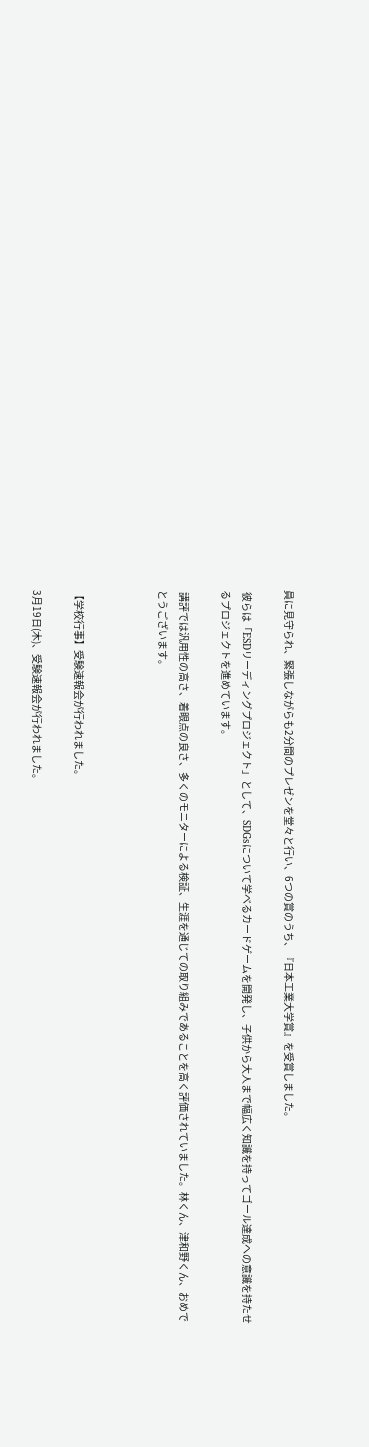員に見守られ、緊張しながらも2分間のプレゼンを堂々と行い、6つの賞のうち、『日本工業大学賞』を受賞しました。

 彼らは「ESDリーディングプロジェクト」として、SDGsについて学べるカードゲームを開発し、子供から大人まで幅広く知識を持ってゴール達成への意識を持たせるプロジェクトを進めています。

 講評では汎用性の高さ、着眼点の良さ、多くのモニターによる検証、生涯を通じての取り組みであることを高く評価されていました。林くん、津和野くん、おめでとうございます。



【学校行事】受験速報会が行われました。

3月19日(木)、受験速報会が行われました。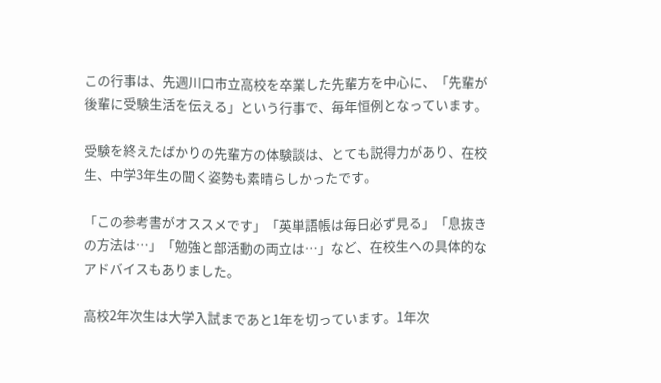この行事は、先週川口市立高校を卒業した先輩方を中心に、「先輩が後輩に受験生活を伝える」という行事で、毎年恒例となっています。

受験を終えたばかりの先輩方の体験談は、とても説得力があり、在校生、中学3年生の聞く姿勢も素晴らしかったです。

「この参考書がオススメです」「英単語帳は毎日必ず見る」「息抜きの方法は…」「勉強と部活動の両立は…」など、在校生への具体的なアドバイスもありました。

高校2年次生は大学入試まであと1年を切っています。1年次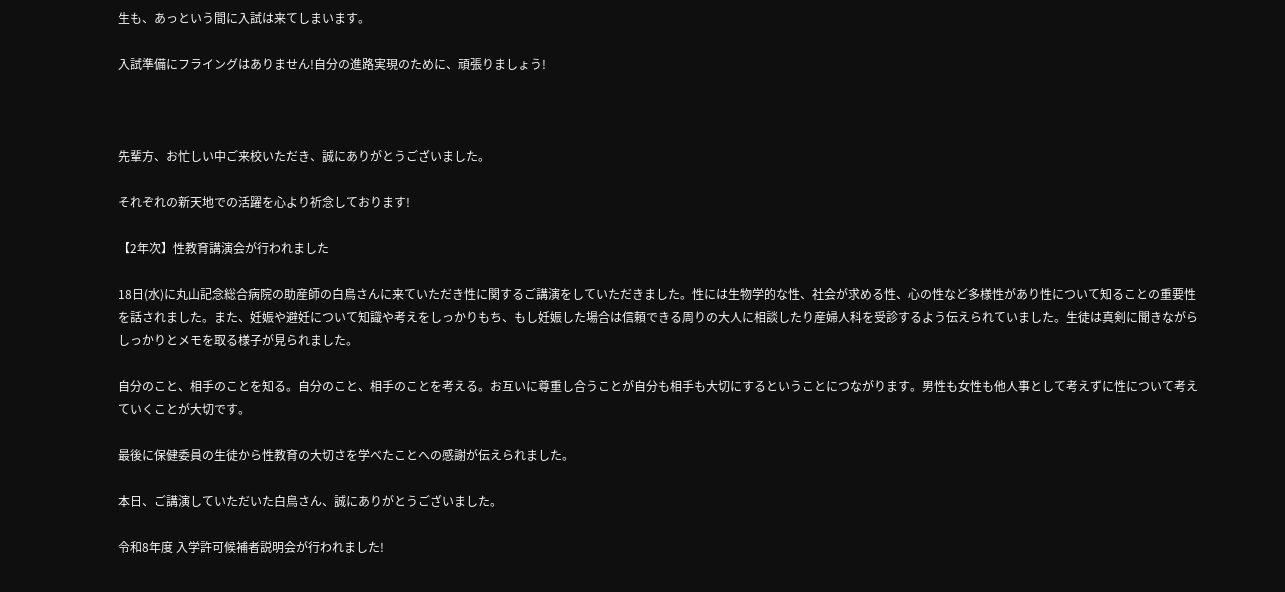生も、あっという間に入試は来てしまいます。

入試準備にフライングはありません!自分の進路実現のために、頑張りましょう!



先輩方、お忙しい中ご来校いただき、誠にありがとうございました。

それぞれの新天地での活躍を心より祈念しております!

【2年次】性教育講演会が行われました

18日(水)に丸山記念総合病院の助産師の白鳥さんに来ていただき性に関するご講演をしていただきました。性には生物学的な性、社会が求める性、心の性など多様性があり性について知ることの重要性を話されました。また、妊娠や避妊について知識や考えをしっかりもち、もし妊娠した場合は信頼できる周りの大人に相談したり産婦人科を受診するよう伝えられていました。生徒は真剣に聞きながらしっかりとメモを取る様子が見られました。

自分のこと、相手のことを知る。自分のこと、相手のことを考える。お互いに尊重し合うことが自分も相手も大切にするということにつながります。男性も女性も他人事として考えずに性について考えていくことが大切です。

最後に保健委員の生徒から性教育の大切さを学べたことへの感謝が伝えられました。

本日、ご講演していただいた白鳥さん、誠にありがとうございました。

令和8年度 入学許可候補者説明会が行われました!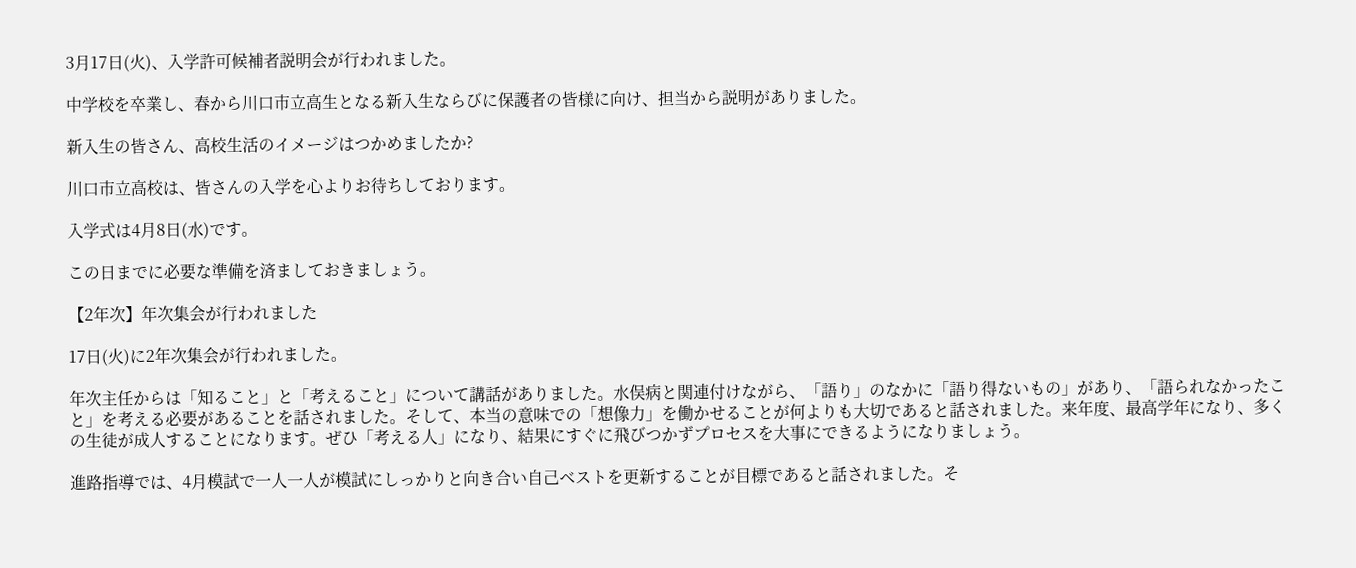3月17日(火)、入学許可候補者説明会が行われました。

中学校を卒業し、春から川口市立高生となる新入生ならびに保護者の皆様に向け、担当から説明がありました。

新入生の皆さん、高校生活のイメージはつかめましたか?

川口市立高校は、皆さんの入学を心よりお待ちしております。

入学式は4月8日(水)です。

この日までに必要な準備を済ましておきましょう。

【2年次】年次集会が行われました

17日(火)に2年次集会が行われました。

年次主任からは「知ること」と「考えること」について講話がありました。水俣病と関連付けながら、「語り」のなかに「語り得ないもの」があり、「語られなかったこと」を考える必要があることを話されました。そして、本当の意味での「想像力」を働かせることが何よりも大切であると話されました。来年度、最高学年になり、多くの生徒が成人することになります。ぜひ「考える人」になり、結果にすぐに飛びつかずプロセスを大事にできるようになりましょう。

進路指導では、4月模試で一人一人が模試にしっかりと向き合い自己ベストを更新することが目標であると話されました。そ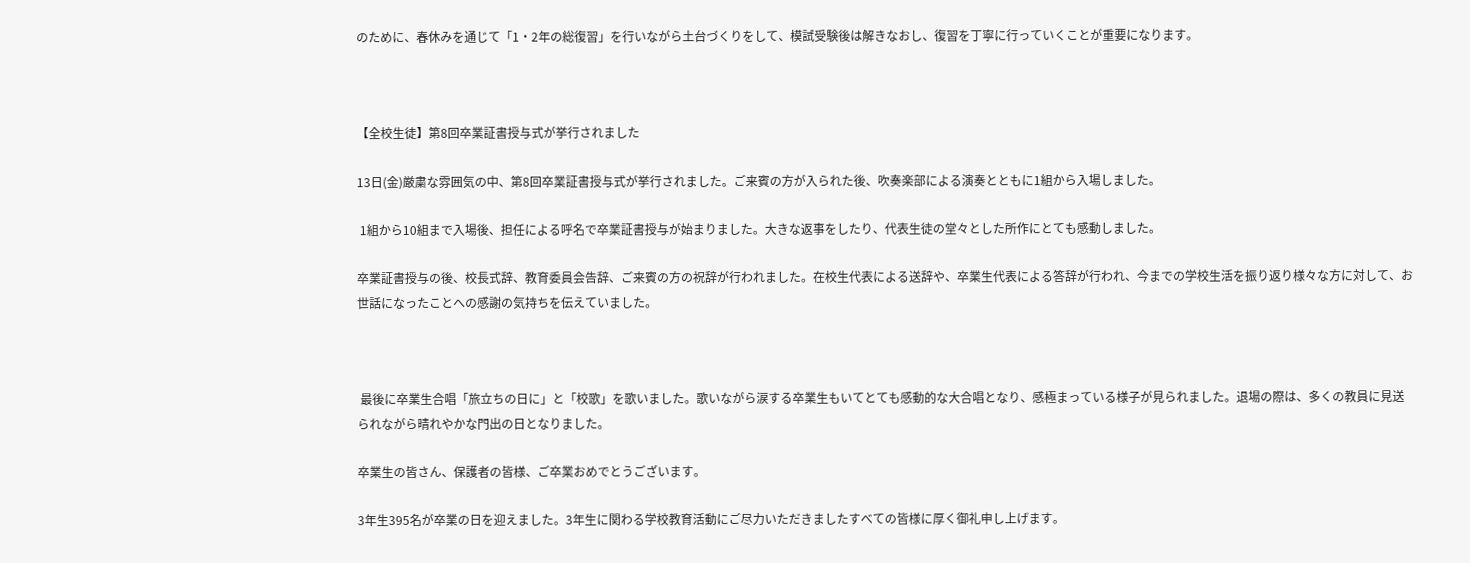のために、春休みを通じて「1・2年の総復習」を行いながら土台づくりをして、模試受験後は解きなおし、復習を丁寧に行っていくことが重要になります。



【全校生徒】第8回卒業証書授与式が挙行されました

13日(金)厳粛な雰囲気の中、第8回卒業証書授与式が挙行されました。ご来賓の方が入られた後、吹奏楽部による演奏とともに1組から入場しました。

 1組から10組まで入場後、担任による呼名で卒業証書授与が始まりました。大きな返事をしたり、代表生徒の堂々とした所作にとても感動しました。

卒業証書授与の後、校長式辞、教育委員会告辞、ご来賓の方の祝辞が行われました。在校生代表による送辞や、卒業生代表による答辞が行われ、今までの学校生活を振り返り様々な方に対して、お世話になったことへの感謝の気持ちを伝えていました。



 最後に卒業生合唱「旅立ちの日に」と「校歌」を歌いました。歌いながら涙する卒業生もいてとても感動的な大合唱となり、感極まっている様子が見られました。退場の際は、多くの教員に見送られながら晴れやかな門出の日となりました。

卒業生の皆さん、保護者の皆様、ご卒業おめでとうございます。

3年生395名が卒業の日を迎えました。3年生に関わる学校教育活動にご尽力いただきましたすべての皆様に厚く御礼申し上げます。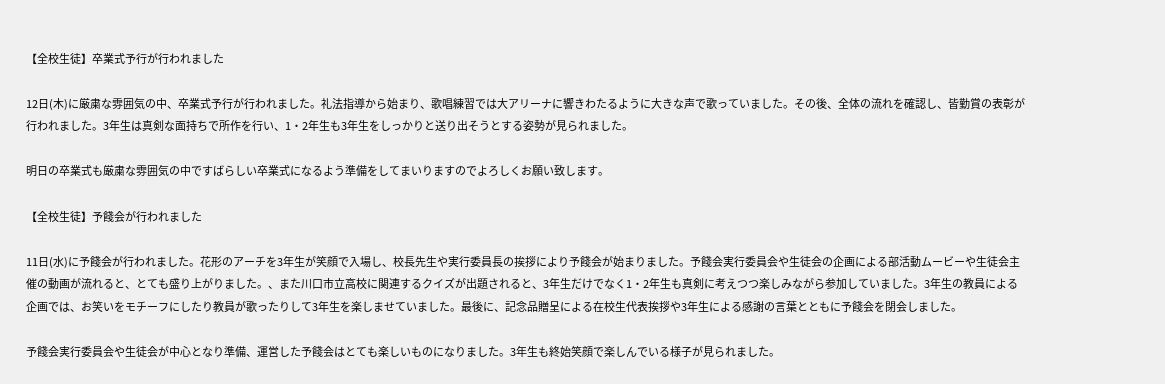【全校生徒】卒業式予行が行われました

12日(木)に厳粛な雰囲気の中、卒業式予行が行われました。礼法指導から始まり、歌唱練習では大アリーナに響きわたるように大きな声で歌っていました。その後、全体の流れを確認し、皆勤賞の表彰が行われました。3年生は真剣な面持ちで所作を行い、1・2年生も3年生をしっかりと送り出そうとする姿勢が見られました。

明日の卒業式も厳粛な雰囲気の中ですばらしい卒業式になるよう準備をしてまいりますのでよろしくお願い致します。

【全校生徒】予餞会が行われました

11日(水)に予餞会が行われました。花形のアーチを3年生が笑顔で入場し、校長先生や実行委員長の挨拶により予餞会が始まりました。予餞会実行委員会や生徒会の企画による部活動ムービーや生徒会主催の動画が流れると、とても盛り上がりました。、また川口市立高校に関連するクイズが出題されると、3年生だけでなく1・2年生も真剣に考えつつ楽しみながら参加していました。3年生の教員による企画では、お笑いをモチーフにしたり教員が歌ったりして3年生を楽しませていました。最後に、記念品贈呈による在校生代表挨拶や3年生による感謝の言葉とともに予餞会を閉会しました。

予餞会実行委員会や生徒会が中心となり準備、運営した予餞会はとても楽しいものになりました。3年生も終始笑顔で楽しんでいる様子が見られました。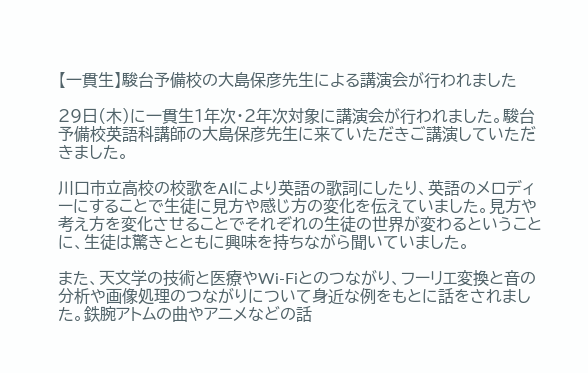【一貫生】駿台予備校の大島保彦先生による講演会が行われました

29日(木)に一貫生1年次・2年次対象に講演会が行われました。駿台予備校英語科講師の大島保彦先生に来ていただきご講演していただきました。

川口市立高校の校歌をAIにより英語の歌詞にしたり、英語のメロディーにすることで生徒に見方や感じ方の変化を伝えていました。見方や考え方を変化させることでそれぞれの生徒の世界が変わるということに、生徒は驚きとともに興味を持ちながら聞いていました。

また、天文学の技術と医療やWi-Fiとのつながり、フーリエ変換と音の分析や画像処理のつながりについて身近な例をもとに話をされました。鉄腕アトムの曲やアニメなどの話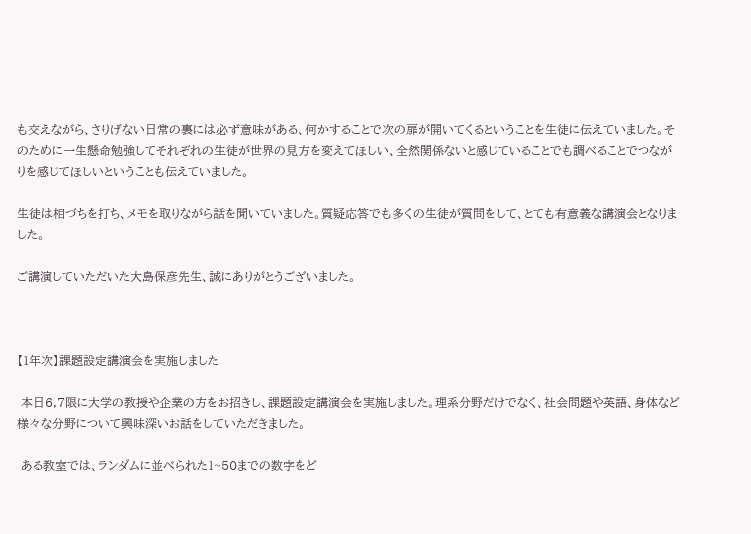も交えながら、さりげない日常の裏には必ず意味がある、何かすることで次の扉が開いてくるということを生徒に伝えていました。そのために一生懸命勉強してそれぞれの生徒が世界の見方を変えてほしい、全然関係ないと感じていることでも調べることでつながりを感じてほしいということも伝えていました。

生徒は相づちを打ち、メモを取りながら話を聞いていました。質疑応答でも多くの生徒が質問をして、とても有意義な講演会となりました。

ご講演していただいた大島保彦先生、誠にありがとうございました。



【1年次】課題設定講演会を実施しました

 本日6,7限に大学の教授や企業の方をお招きし、課題設定講演会を実施しました。理系分野だけでなく、社会問題や英語、身体など様々な分野について興味深いお話をしていただきました。

 ある教室では、ランダムに並べられた1~50までの数字をど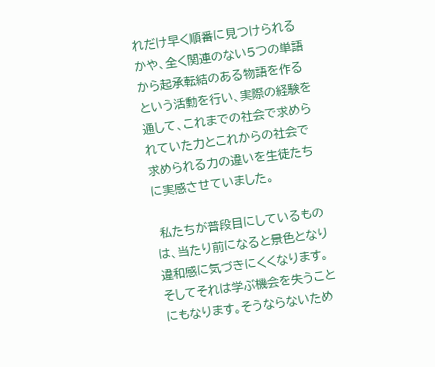れだけ早く順番に見つけられるかや、全く関連のない5つの単語から起承転結のある物語を作るという活動を行い、実際の経験を通して、これまでの社会で求められていた力とこれからの社会で求められる力の違いを生徒たちに実感させていました。

 私たちが普段目にしているものは、当たり前になると景色となり違和感に気づきにくくなります。そしてそれは学ぶ機会を失うことにもなります。そうならないため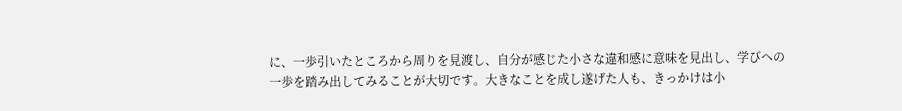に、一歩引いたところから周りを見渡し、自分が感じた小さな違和感に意味を見出し、学びへの一歩を踏み出してみることが大切です。大きなことを成し遂げた人も、きっかけは小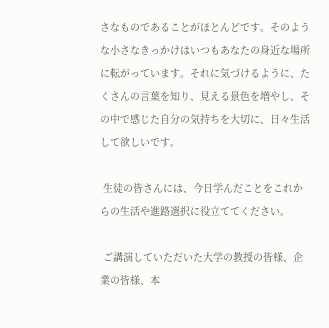さなものであることがほとんどです。そのような小さなきっかけはいつもあなたの身近な場所に転がっています。それに気づけるように、たくさんの言葉を知り、見える景色を増やし、その中で感じた自分の気持ちを大切に、日々生活して欲しいです。

 生徒の皆さんには、今日学んだことをこれからの生活や進路選択に役立ててください。

 ご講演していただいた大学の教授の皆様、企業の皆様、本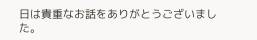日は貴重なお話をありがとうございました。